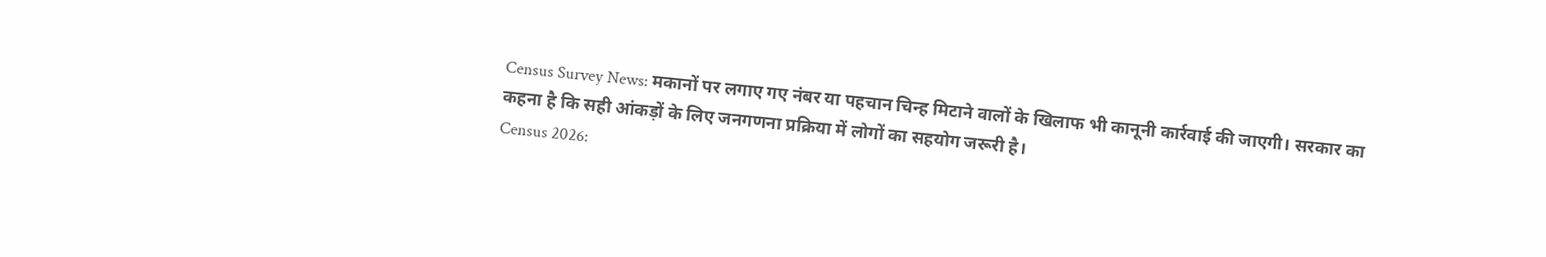Census Survey News: मकानों पर लगाए गए नंबर या पहचान चिन्ह मिटाने वालों के खिलाफ भी कानूनी कार्रवाई की जाएगी। सरकार का कहना है कि सही आंकड़ों के लिए जनगणना प्रक्रिया में लोगों का सहयोग जरूरी है।
Census 2026: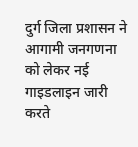दुर्ग जिला प्रशासन ने आगामी जनगणना को लेकर नई गाइडलाइन जारी करते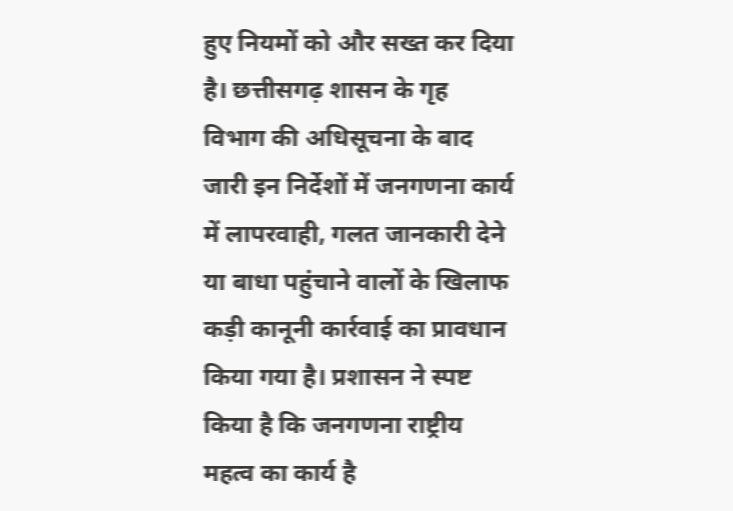हुए नियमों को और सख्त कर दिया है। छत्तीसगढ़ शासन के गृह विभाग की अधिसूचना के बाद जारी इन निर्देशों में जनगणना कार्य में लापरवाही, गलत जानकारी देने या बाधा पहुंचाने वालों के खिलाफ कड़ी कानूनी कार्रवाई का प्रावधान किया गया है। प्रशासन ने स्पष्ट किया है कि जनगणना राष्ट्रीय महत्व का कार्य है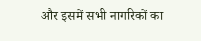और इसमें सभी नागरिकों का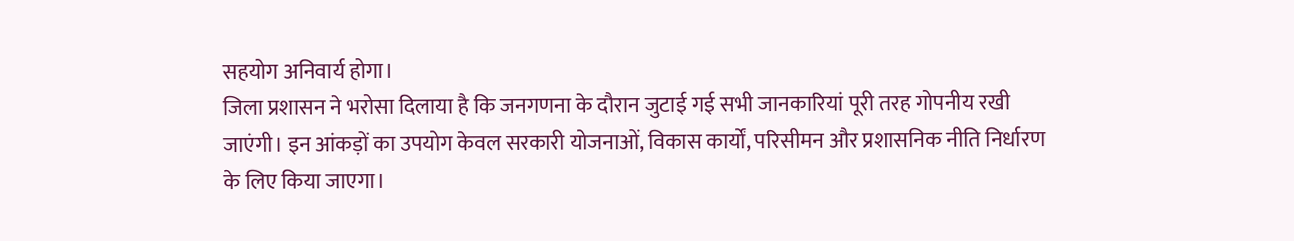सहयोग अनिवार्य होगा।
जिला प्रशासन ने भरोसा दिलाया है कि जनगणना के दौरान जुटाई गई सभी जानकारियां पूरी तरह गोपनीय रखी जाएंगी। इन आंकड़ों का उपयोग केवल सरकारी योजनाओं, विकास कार्यों, परिसीमन और प्रशासनिक नीति निर्धारण के लिए किया जाएगा।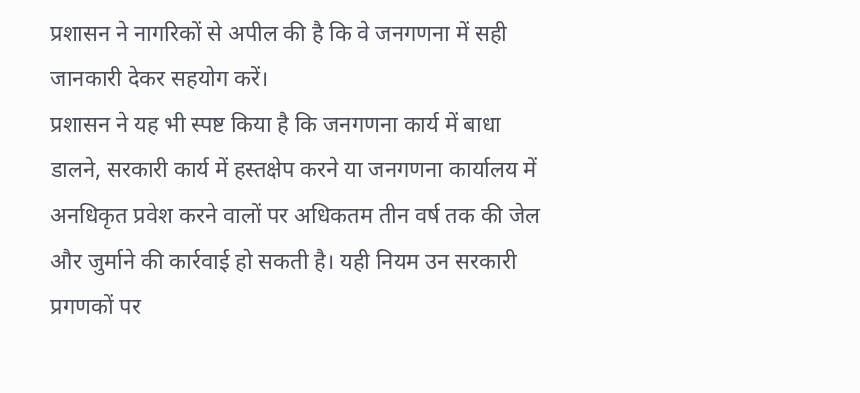प्रशासन ने नागरिकों से अपील की है कि वे जनगणना में सही जानकारी देकर सहयोग करें।
प्रशासन ने यह भी स्पष्ट किया है कि जनगणना कार्य में बाधा डालने, सरकारी कार्य में हस्तक्षेप करने या जनगणना कार्यालय में अनधिकृत प्रवेश करने वालों पर अधिकतम तीन वर्ष तक की जेल और जुर्माने की कार्रवाई हो सकती है। यही नियम उन सरकारी प्रगणकों पर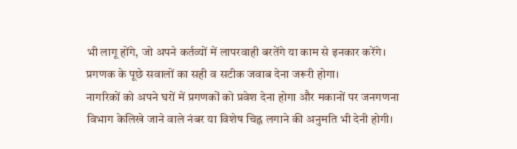भी लागू होंगे, जो अपने कर्तव्यों में लापरवाही बरतेंगे या काम से इनकार करेंगे। प्रगणक के पूछे सवालों का सही व सटीक जवाब देना जरूरी होगा।
नागरिकों को अपने घरों में प्रगणकों को प्रवेश देना होगा और मकानों पर जनगणना विभाग केलिखे जाने वाले नंबर या विशेष चिह्न लगाने की अनुमति भी देनी होगी।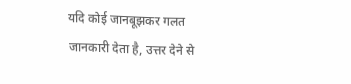यदि कोई जानबूझकर गलत जानकारी देता है, उत्तर देने से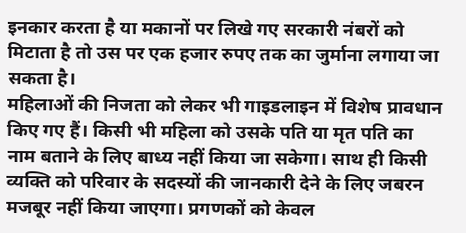इनकार करता है या मकानों पर लिखे गए सरकारी नंबरों को मिटाता है तो उस पर एक हजार रुपए तक का जुर्माना लगाया जा सकता है।
महिलाओं की निजता को लेकर भी गाइडलाइन में विशेष प्रावधान किए गए हैं। किसी भी महिला को उसके पति या मृत पति का नाम बताने के लिए बाध्य नहीं किया जा सकेगा। साथ ही किसी व्यक्ति को परिवार के सदस्यों की जानकारी देने के लिए जबरन मजबूर नहीं किया जाएगा। प्रगणकों को केवल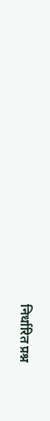निर्धारित प्रश्न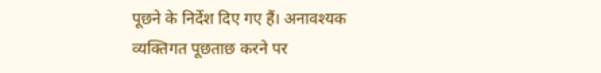पूछने के निर्देश दिए गए हैं। अनावश्यक व्यक्तिगत पूछताछ करने पर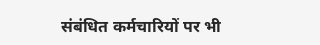संबंधित कर्मचारियों पर भी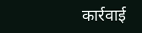कार्रवाई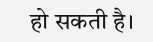हो सकती है।